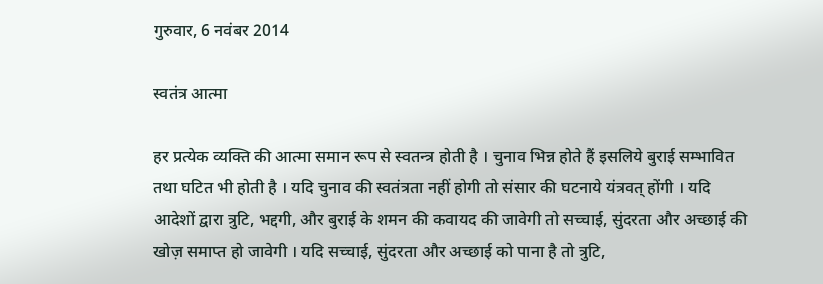गुरुवार, 6 नवंबर 2014

स्वतंत्र आत्मा

हर प्रत्येक व्यक्ति की आत्मा समान रूप से स्वतन्त्र होती है । चुनाव भिन्न होते हैं इसलिये बुराई सम्भावित तथा घटित भी होती है । यदि चुनाव की स्वतंत्रता नहीं होगी तो संसार की घटनाये यंत्रवत् होंगी । यदि आदेशों द्वारा त्रुटि, भद्दगी, और बुराई के शमन की कवायद की जावेगी तो सच्चाई, सुंदरता और अच्छाई की खोज़ समाप्त हो जावेगी । यदि सच्चाई, सुंदरता और अच्छाई को पाना है तो त्रुटि,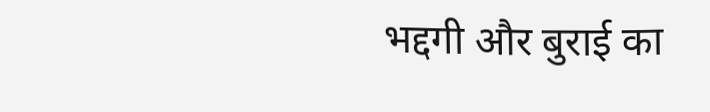भद्दगी और बुराई का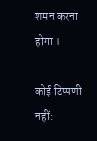शमन करना होगा ।

कोई टिप्पणी नहीं: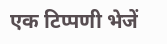एक टिप्पणी भेजें